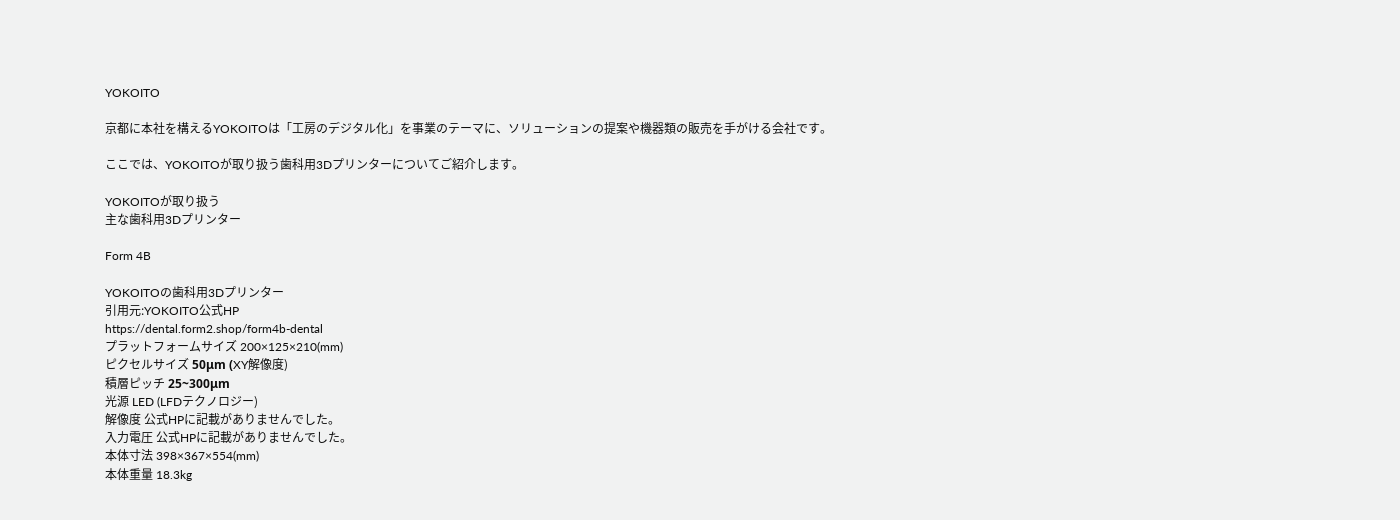YOKOITO

京都に本社を構えるYOKOITOは「工房のデジタル化」を事業のテーマに、ソリューションの提案や機器類の販売を手がける会社です。

ここでは、YOKOITOが取り扱う歯科用3Dプリンターについてご紹介します。

YOKOITOが取り扱う
主な歯科用3Dプリンター

Form 4B

YOKOITOの歯科用3Dプリンター
引用元:YOKOITO公式HP
https://dental.form2.shop/form4b-dental
プラットフォームサイズ 200×125×210(mm)
ピクセルサイズ 50μm (XY解像度)
積層ピッチ 25~300μm
光源 LED (LFDテクノロジー)
解像度 公式HPに記載がありませんでした。
入力電圧 公式HPに記載がありませんでした。
本体寸法 398×367×554(mm)
本体重量 18.3kg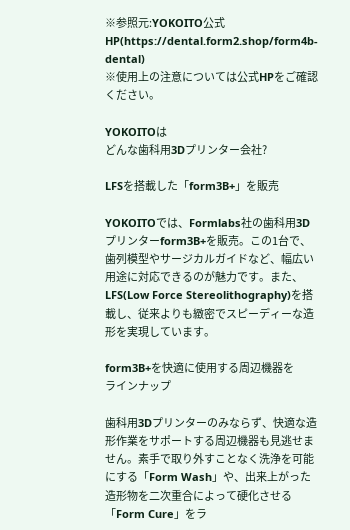※参照元:YOKOITO公式HP(https://dental.form2.shop/form4b-dental)
※使用上の注意については公式HPをご確認ください。

YOKOITOは
どんな歯科用3Dプリンター会社?

LFSを搭載した「form3B+」を販売

YOKOITOでは、Formlabs社の歯科用3Dプリンターform3B+を販売。この1台で、歯列模型やサージカルガイドなど、幅広い用途に対応できるのが魅力です。また、LFS(Low Force Stereolithography)を搭載し、従来よりも緻密でスピーディーな造形を実現しています。

form3B+を快適に使用する周辺機器を
ラインナップ

歯科用3Dプリンターのみならず、快適な造形作業をサポートする周辺機器も見逃せません。素手で取り外すことなく洗浄を可能にする「Form Wash」や、出来上がった造形物を二次重合によって硬化させる「Form Cure」をラ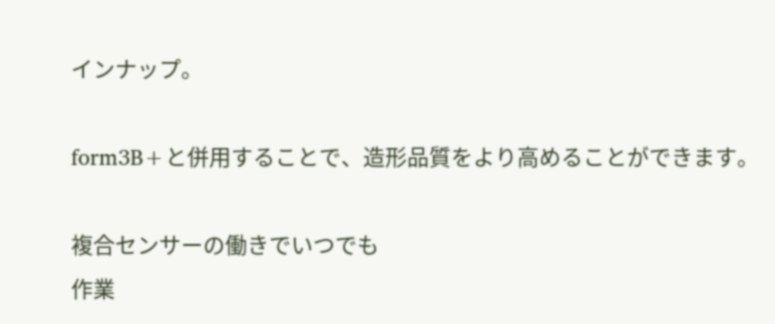インナップ。

form3B+と併用することで、造形品質をより高めることができます。

複合センサーの働きでいつでも
作業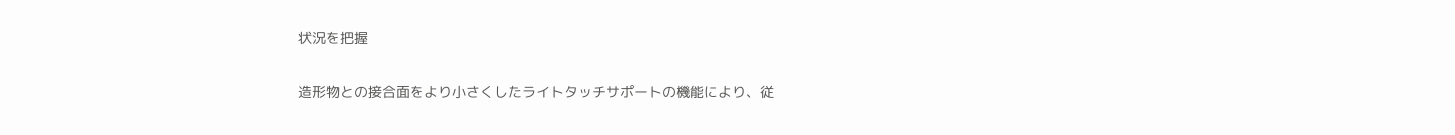状況を把握

造形物との接合面をより小さくしたライトタッチサポートの機能により、従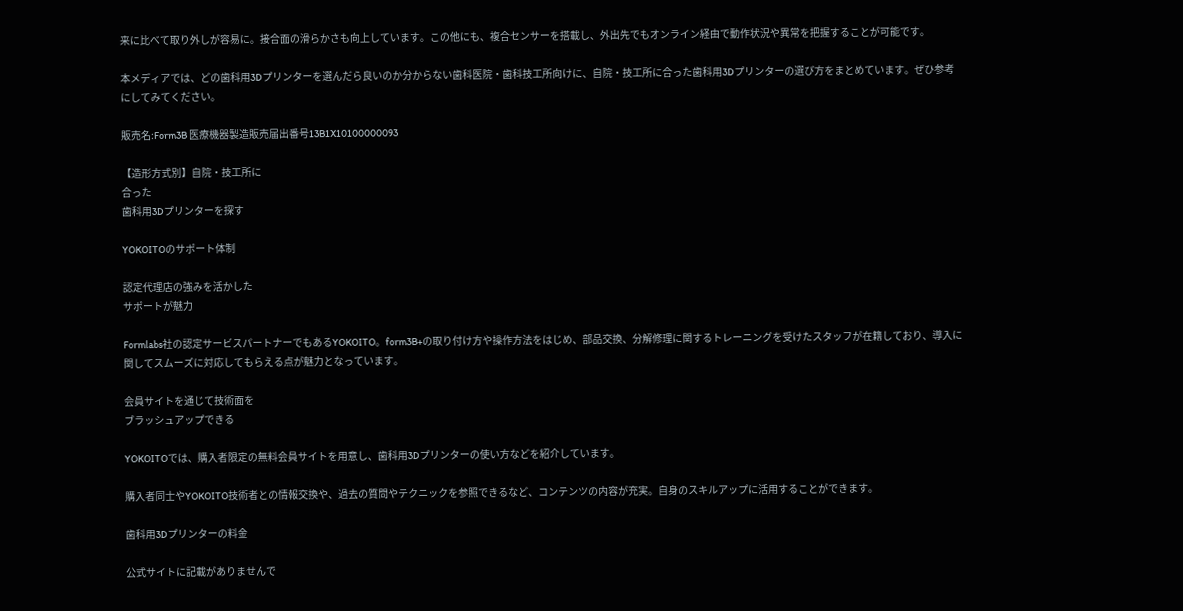来に比べて取り外しが容易に。接合面の滑らかさも向上しています。この他にも、複合センサーを搭載し、外出先でもオンライン経由で動作状況や異常を把握することが可能です。

本メディアでは、どの歯科用3Dプリンターを選んだら良いのか分からない歯科医院・歯科技工所向けに、自院・技工所に合った歯科用3Dプリンターの選び方をまとめています。ぜひ参考にしてみてください。

販売名:Form3B 医療機器製造販売届出番号13B1X10100000093

【造形方式別】自院・技工所に
合った
歯科用3Dプリンターを探す

YOKOITOのサポート体制

認定代理店の強みを活かした
サポートが魅力

Formlabs社の認定サービスパートナーでもあるYOKOITO。form3B+の取り付け方や操作方法をはじめ、部品交換、分解修理に関するトレーニングを受けたスタッフが在籍しており、導入に関してスムーズに対応してもらえる点が魅力となっています。

会員サイトを通じて技術面を
ブラッシュアップできる

YOKOITOでは、購入者限定の無料会員サイトを用意し、歯科用3Dプリンターの使い方などを紹介しています。

購入者同士やYOKOITO技術者との情報交換や、過去の質問やテクニックを参照できるなど、コンテンツの内容が充実。自身のスキルアップに活用することができます。

歯科用3Dプリンターの料金

公式サイトに記載がありませんで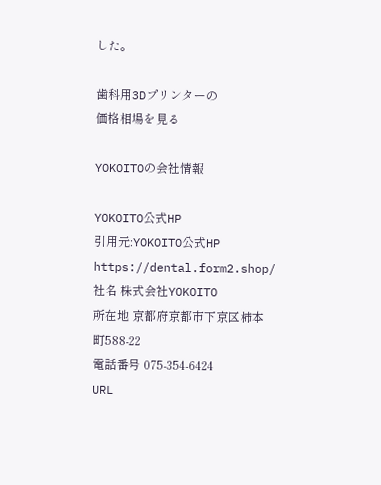した。

歯科用3Dプリンターの
価格相場を見る

YOKOITOの会社情報

YOKOITO公式HP
引用元:YOKOITO公式HP
https://dental.form2.shop/
社名 株式会社YOKOITO
所在地 京都府京都市下京区柿本町588-22
電話番号 075-354-6424
URL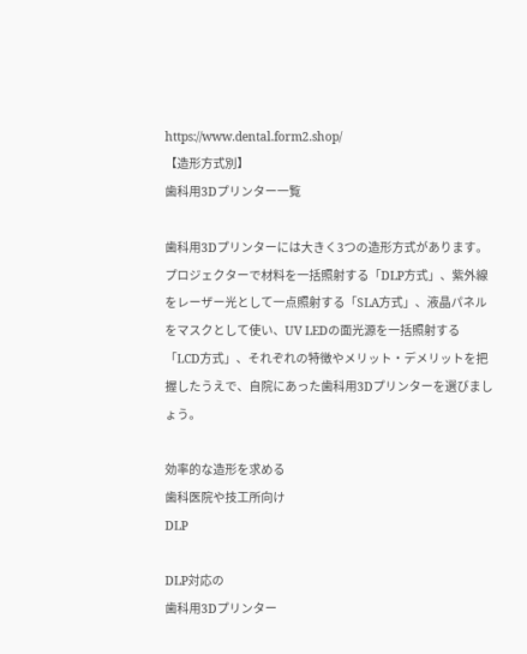https://www.dental.form2.shop/
【造形方式別】
歯科用3Dプリンター一覧

歯科用3Dプリンターには大きく3つの造形方式があります。プロジェクターで材料を一括照射する「DLP方式」、紫外線をレーザー光として一点照射する「SLA方式」、液晶パネルをマスクとして使い、UV LEDの面光源を一括照射する「LCD方式」、それぞれの特徴やメリット・デメリットを把握したうえで、自院にあった歯科用3Dプリンターを選びましょう。

効率的な造形を求める
歯科医院や技工所向け
DLP

DLP対応の
⻭科⽤3Dプリンター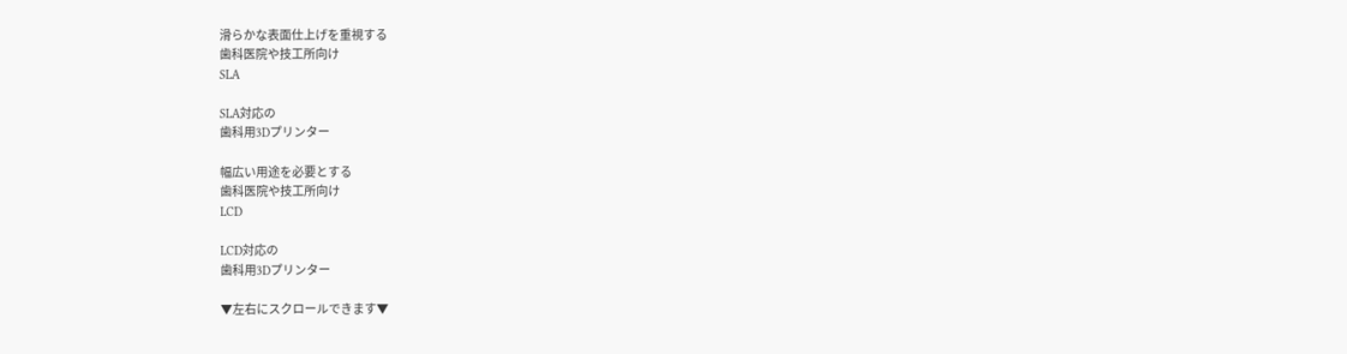滑らかな表面仕上げを重視する
歯科医院や技工所向け
SLA

SLA対応の
⻭科⽤3Dプリンター

幅広い用途を必要とする
歯科医院や技工所向け
LCD

LCD対応の
⻭科⽤3Dプリンター

▼左右にスクロールできます▼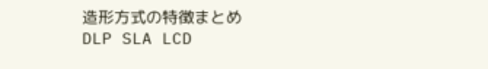造形方式の特徴まとめ
DLP SLA LCD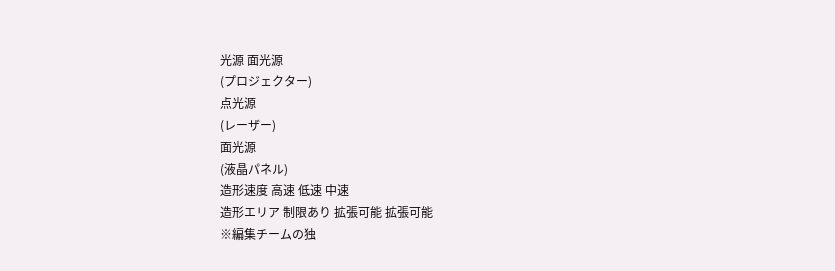光源 面光源
(プロジェクター)
点光源
(レーザー)
面光源
(液晶パネル)
造形速度 高速 低速 中速
造形エリア 制限あり 拡張可能 拡張可能
※編集チームの独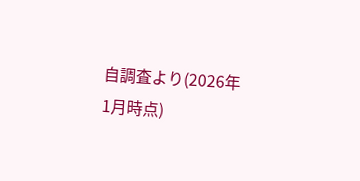自調査より(2026年1月時点)